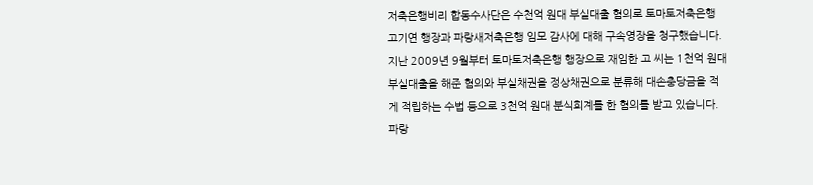저축은행비리 합동수사단은 수천억 원대 부실대출 혐의로 토마토저축은행 고기연 행장과 파랑새저축은행 임모 감사에 대해 구속영장을 청구했습니다.
지난 2009년 9월부터 토마토저축은행 행장으로 재임한 고 씨는 1천억 원대 부실대출을 해준 혐의와 부실채권을 정상채권으로 분류해 대손충당금을 적게 적립하는 수법 등으로 3천억 원대 분식회계를 한 혐의를 받고 있습니다.
파랑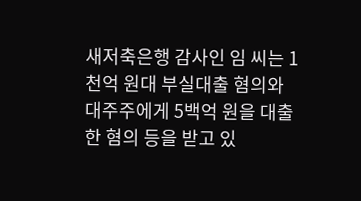새저축은행 감사인 임 씨는 1천억 원대 부실대출 혐의와 대주주에게 5백억 원을 대출한 혐의 등을 받고 있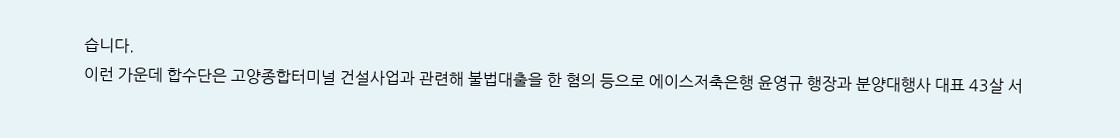습니다.
이런 가운데 합수단은 고양종합터미널 건설사업과 관련해 불법대출을 한 혐의 등으로 에이스저축은행 윤영규 행장과 분양대행사 대표 43살 서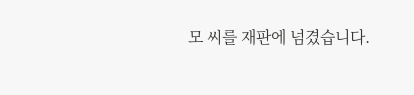모 씨를 재판에 넘겼습니다.